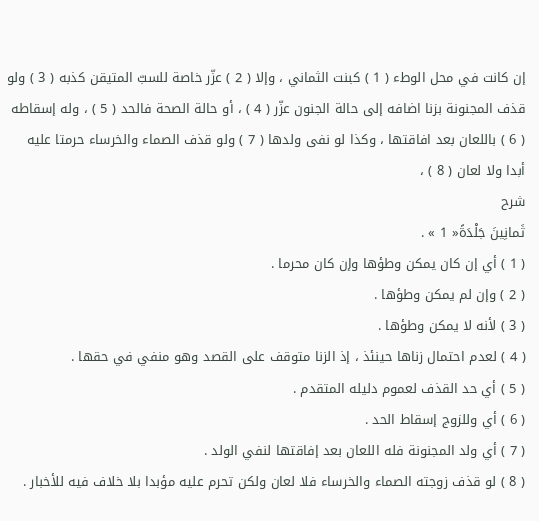إن كانت في محل الوطء ( 1 ) كبنت الثماني ، وإلا ( 2 ) عزّر خاصة للسبّ المتيقن كذبه ( 3 ) ولو قذف المجنونة بزنا اضافه إلى حالة الجنون عزّر ( 4 ) ، أو حالة الصحة فالحد ( 5 ) ، وله إسقاطه ( 6 ) باللعان بعد افاقتها ، وكذا لو نفى ولدها ( 7 ) ولو قذف الصماء والخرساء حرمتا عليه أبدا ولا لعان ( 8 ) ،
شرح
ثَمانِينَ جَلْدَةً« 1 » .
( 1 ) أي إن كان يمكن وطؤها وإن كان محرما .
( 2 ) وإن لم يمكن وطؤها .
( 3 ) لأنه لا يمكن وطؤها .
( 4 ) لعدم احتمال زناها حينئذ ، إذ الزنا متوقف على القصد وهو منفي في حقها .
( 5 ) أي حد القذف لعموم دليله المتقدم .
( 6 ) أي وللزوج إسقاط الحد .
( 7 ) أي ولد المجنونة فله اللعان بعد إفاقتها لنفي الولد .
( 8 ) لو قذف زوجته الصماء والخرساء فلا لعان ولكن تحرم عليه مؤبدا بلا خلاف فيه للأخبار .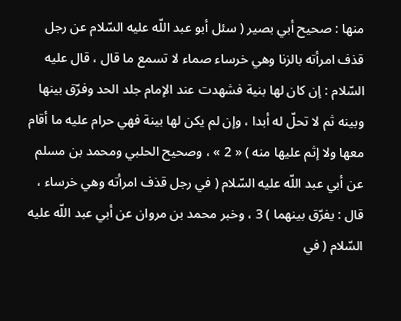منها : صحيح أبي بصير ( سئل أبو عبد اللّه عليه السّلام عن رجل قذف امرأته بالزنا وهي خرساء صماء لا تسمع ما قال ، قال عليه السّلام : إن كان لها بنية فشهدت عند الإمام جلد الحد وفرّق بينها وبينه ثم لا تحلّ له أبدا ، وإن لم يكن لها بينة فهي حرام عليه ما أقام معها ولا إثم عليها منه ) « 2 » ، وصحيح الحلبي ومحمد بن مسلم عن أبي عبد اللّه عليه السّلام ( في رجل قذف امرأته وهي خرساء ، قال : يفرّق بينهما ) 3 ، وخبر محمد بن مروان عن أبي عبد اللّه عليه السّلام ( في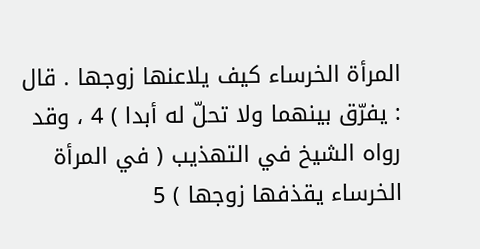المرأة الخرساء كيف يلاعنها زوجها . قال : يفرّق بينهما ولا تحلّ له أبدا ) 4 ، وقد رواه الشيخ في التهذيب ( في المرأة الخرساء يقذفها زوجها ) 5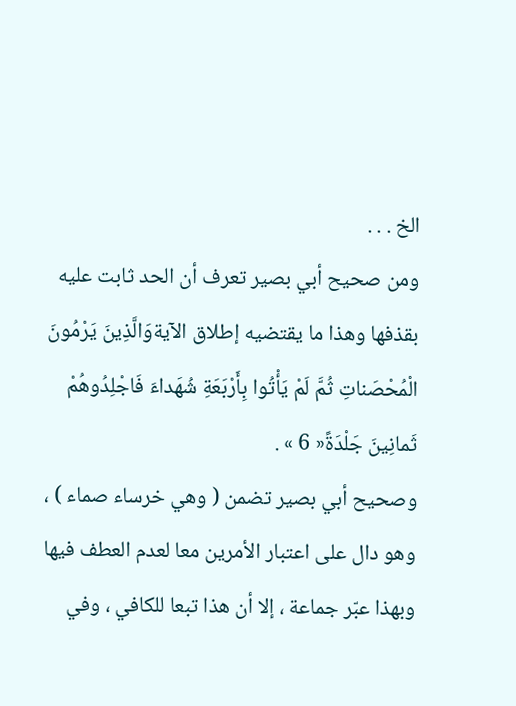الخ . . .
ومن صحيح أبي بصير تعرف أن الحد ثابت عليه بقذفها وهذا ما يقتضيه إطلاق الآيةوَالَّذِينَ يَرْمُونَ الْمُحْصَناتِ ثُمَّ لَمْ يَأْتُوا بِأَرْبَعَةِ شُهَداءَ فَاجْلِدُوهُمْ ثَمانِينَ جَلْدَةً« 6 » .
وصحيح أبي بصير تضمن ( وهي خرساء صماء ) ، وهو دال على اعتبار الأمرين معا لعدم العطف فيها وبهذا عبّر جماعة ، إلا أن هذا تبعا للكافي ، وفي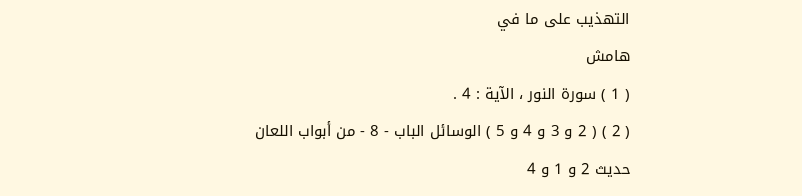التهذيب على ما في
هامش
( 1 ) سورة النور ، الآية : 4 .
( 2 ) ( 2 و 3 و 4 و 5 ) الوسائل الباب - 8 - من أبواب اللعان حديث 2 و 1 و 4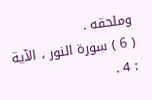وملحقه .
( 6 ) سورة النور ، الآية : 4 .